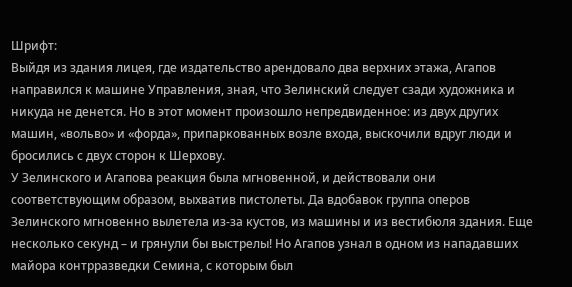Шрифт:
Выйдя из здания лицея, где издательство арендовало два верхних этажа, Агапов направился к машине Управления, зная, что Зелинский следует сзади художника и никуда не денется. Но в этот момент произошло непредвиденное: из двух других машин, «вольво» и «форда», припаркованных возле входа, выскочили вдруг люди и бросились с двух сторон к Шерхову.
У Зелинского и Агапова реакция была мгновенной, и действовали они соответствующим образом, выхватив пистолеты. Да вдобавок группа оперов Зелинского мгновенно вылетела из-за кустов, из машины и из вестибюля здания. Еще несколько секунд – и грянули бы выстрелы! Но Агапов узнал в одном из нападавших майора контрразведки Семина, с которым был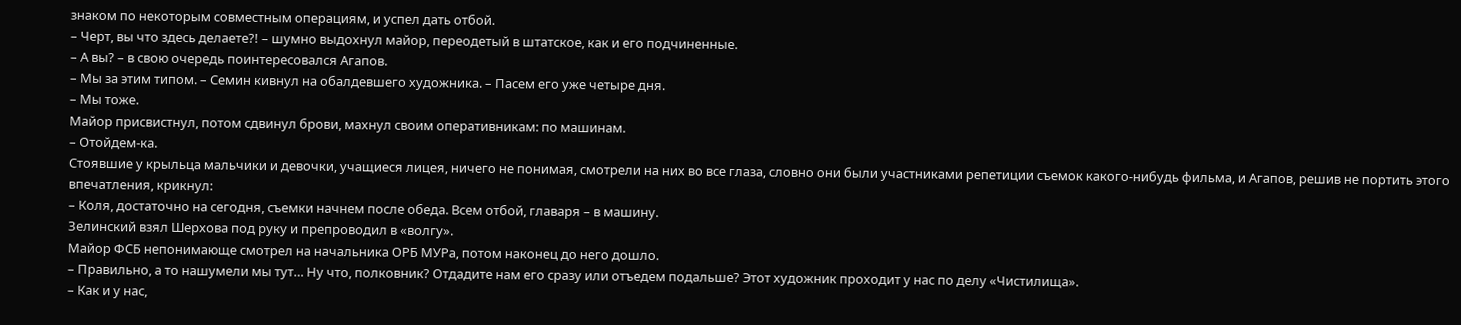знаком по некоторым совместным операциям, и успел дать отбой.
– Черт, вы что здесь делаете?! – шумно выдохнул майор, переодетый в штатское, как и его подчиненные.
– А вы? – в свою очередь поинтересовался Агапов.
– Мы за этим типом. – Семин кивнул на обалдевшего художника. – Пасем его уже четыре дня.
– Мы тоже.
Майор присвистнул, потом сдвинул брови, махнул своим оперативникам: по машинам.
– Отойдем-ка.
Стоявшие у крыльца мальчики и девочки, учащиеся лицея, ничего не понимая, смотрели на них во все глаза, словно они были участниками репетиции съемок какого-нибудь фильма, и Агапов, решив не портить этого впечатления, крикнул:
– Коля, достаточно на сегодня, съемки начнем после обеда. Всем отбой, главаря – в машину.
Зелинский взял Шерхова под руку и препроводил в «волгу».
Майор ФСБ непонимающе смотрел на начальника ОРБ МУРа, потом наконец до него дошло.
– Правильно, а то нашумели мы тут… Ну что, полковник? Отдадите нам его сразу или отъедем подальше? Этот художник проходит у нас по делу «Чистилища».
– Как и у нас,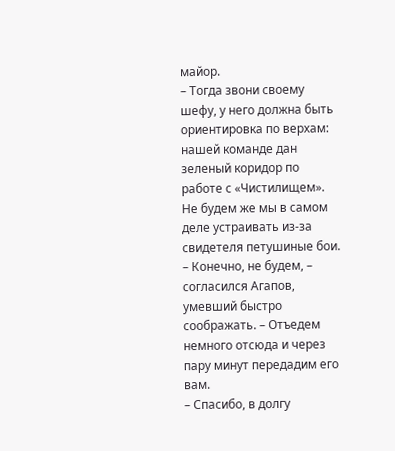майор.
– Тогда звони своему шефу, у него должна быть ориентировка по верхам: нашей команде дан зеленый коридор по работе с «Чистилищем». Не будем же мы в самом деле устраивать из-за свидетеля петушиные бои.
– Конечно, не будем, – согласился Агапов, умевший быстро соображать. – Отъедем немного отсюда и через пару минут передадим его вам.
– Спасибо, в долгу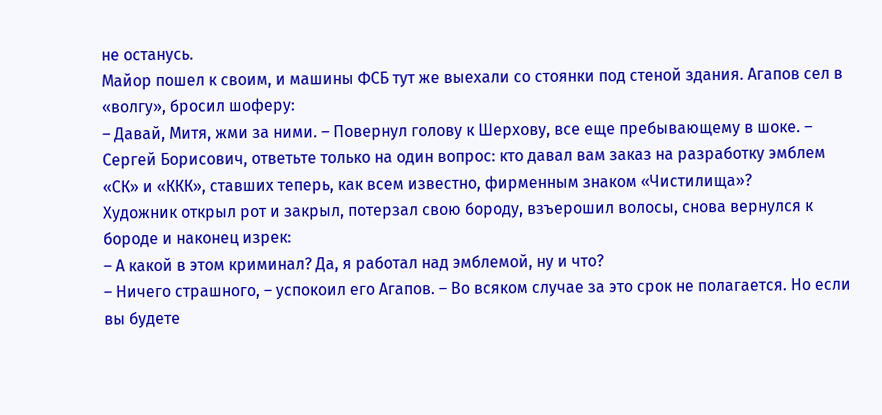не останусь.
Майор пошел к своим, и машины ФСБ тут же выехали со стоянки под стеной здания. Агапов сел в «волгу», бросил шоферу:
– Давай, Митя, жми за ними. – Повернул голову к Шерхову, все еще пребывающему в шоке. – Сергей Борисович, ответьте только на один вопрос: кто давал вам заказ на разработку эмблем «СК» и «ККК», ставших теперь, как всем известно, фирменным знаком «Чистилища»?
Художник открыл рот и закрыл, потерзал свою бороду, взъерошил волосы, снова вернулся к бороде и наконец изрек:
– А какой в этом криминал? Да, я работал над эмблемой, ну и что?
– Ничего страшного, – успокоил его Агапов. – Во всяком случае за это срок не полагается. Но если вы будете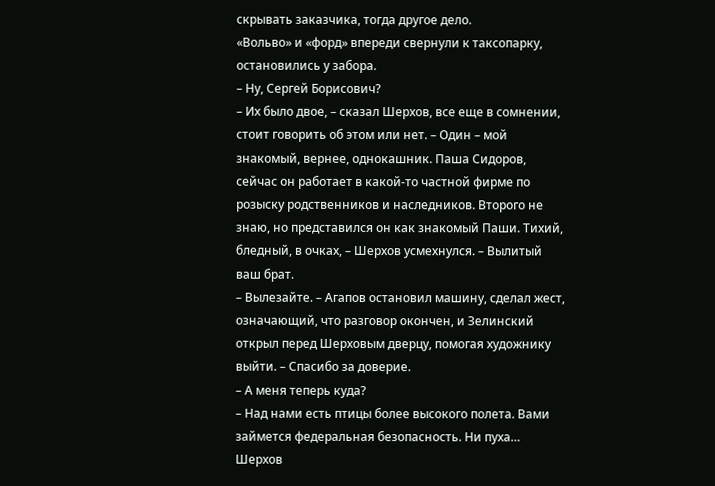скрывать заказчика, тогда другое дело.
«Вольво» и «форд» впереди свернули к таксопарку, остановились у забора.
– Ну, Сергей Борисович?
– Их было двое, – сказал Шерхов, все еще в сомнении, стоит говорить об этом или нет. – Один – мой знакомый, вернее, однокашник. Паша Сидоров, сейчас он работает в какой-то частной фирме по розыску родственников и наследников. Второго не знаю, но представился он как знакомый Паши. Тихий, бледный, в очках, – Шерхов усмехнулся. – Вылитый ваш брат.
– Вылезайте. – Агапов остановил машину, сделал жест, означающий, что разговор окончен, и Зелинский открыл перед Шерховым дверцу, помогая художнику выйти. – Спасибо за доверие.
– А меня теперь куда?
– Над нами есть птицы более высокого полета. Вами займется федеральная безопасность. Ни пуха…
Шерхов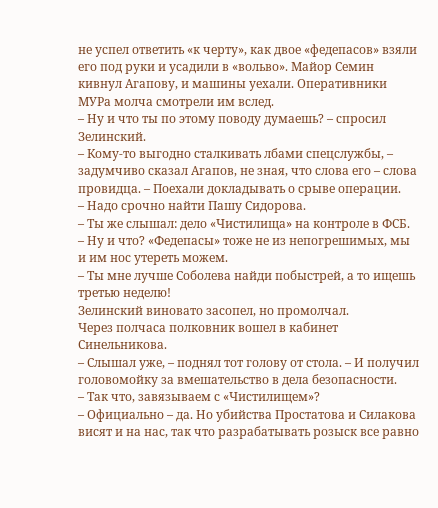не успел ответить «к черту», как двое «федепасов» взяли его под руки и усадили в «вольво». Майор Семин кивнул Агапову, и машины уехали. Оперативники МУРа молча смотрели им вслед.
– Ну и что ты по этому поводу думаешь? – спросил Зелинский.
– Кому-то выгодно сталкивать лбами спецслужбы, – задумчиво сказал Агапов, не зная, что слова его – слова провидца. – Поехали докладывать о срыве операции.
– Надо срочно найти Пашу Сидорова.
– Ты же слышал: дело «Чистилища» на контроле в ФСБ.
– Ну и что? «Федепасы» тоже не из непогрешимых, мы и им нос утереть можем.
– Ты мне лучше Соболева найди побыстрей, а то ищешь третью неделю!
Зелинский виновато засопел, но промолчал.
Через полчаса полковник вошел в кабинет Синельникова.
– Слышал уже, – поднял тот голову от стола. – И получил головомойку за вмешательство в дела безопасности.
– Так что, завязываем с «Чистилищем»?
– Официально – да. Но убийства Простатова и Силакова висят и на нас, так что разрабатывать розыск все равно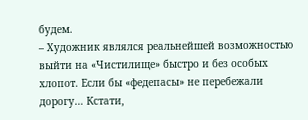будем.
– Художник являлся реальнейшей возможностью выйти на «Чистилище» быстро и без особых хлопот. Если бы «федепасы» не перебежали дорогу… Кстати,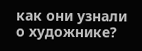как они узнали о художнике?